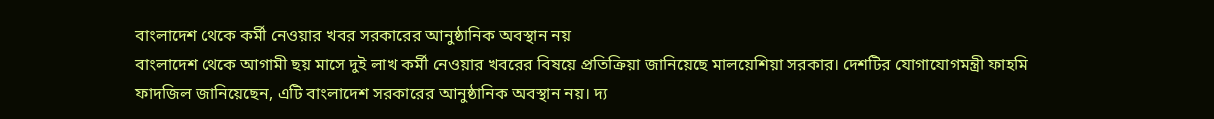বাংলাদেশ থেকে কর্মী নেওয়ার খবর সরকারের আনুষ্ঠানিক অবস্থান নয়
বাংলাদেশ থেকে আগামী ছয় মাসে দুই লাখ কর্মী নেওয়ার খবরের বিষয়ে প্রতিক্রিয়া জানিয়েছে মালয়েশিয়া সরকার। দেশটির যোগাযোগমন্ত্রী ফাহমি ফাদজিল জানিয়েছেন, এটি বাংলাদেশ সরকারের আনুষ্ঠানিক অবস্থান নয়। দ্য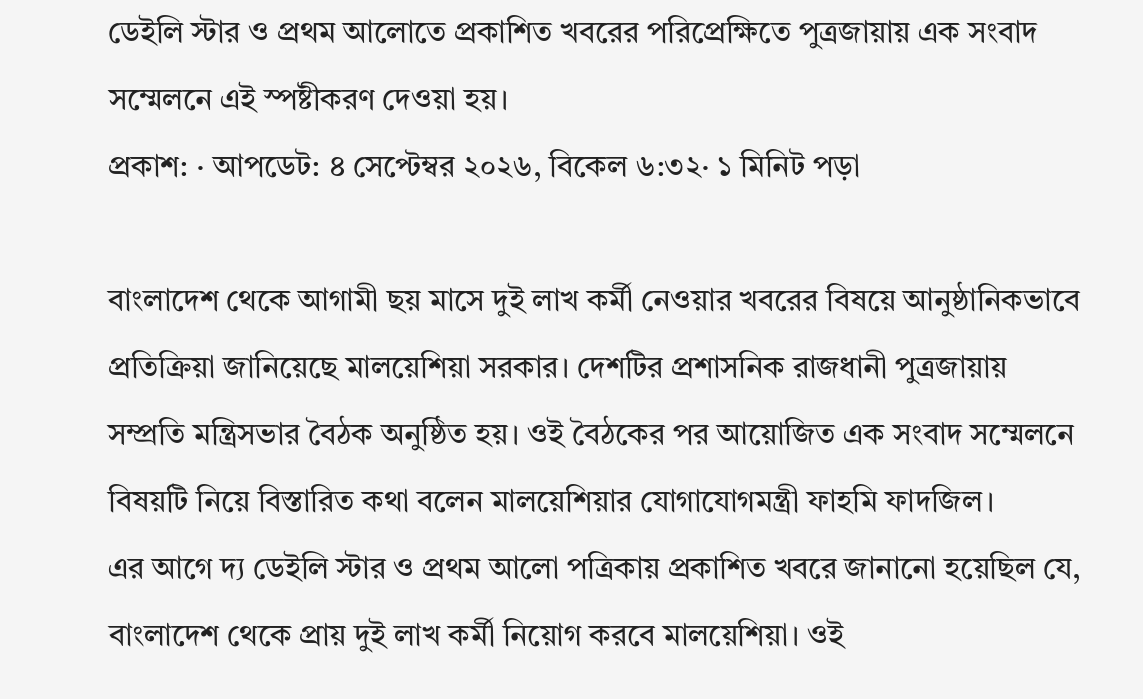ডেইলি স্টার ও প্রথম আলোতে প্রকাশিত খবরের পরিপ্রেক্ষিতে পুত্রজায়ায় এক সংবাদ সম্মেলনে এই স্পষ্টীকরণ দেওয়া হয়।
প্রকাশ: · আপডেট: ৪ সেপ্টেম্বর ২০২৬, বিকেল ৬:৩২· ১ মিনিট পড়া

বাংলাদেশ থেকে আগামী ছয় মাসে দুই লাখ কর্মী নেওয়ার খবরের বিষয়ে আনুষ্ঠানিকভাবে প্রতিক্রিয়া জানিয়েছে মালয়েশিয়া সরকার। দেশটির প্রশাসনিক রাজধানী পুত্রজায়ায় সম্প্রতি মন্ত্রিসভার বৈঠক অনুষ্ঠিত হয়। ওই বৈঠকের পর আয়োজিত এক সংবাদ সম্মেলনে বিষয়টি নিয়ে বিস্তারিত কথা বলেন মালয়েশিয়ার যোগাযোগমন্ত্রী ফাহমি ফাদজিল।
এর আগে দ্য ডেইলি স্টার ও প্রথম আলো পত্রিকায় প্রকাশিত খবরে জানানো হয়েছিল যে, বাংলাদেশ থেকে প্রায় দুই লাখ কর্মী নিয়োগ করবে মালয়েশিয়া। ওই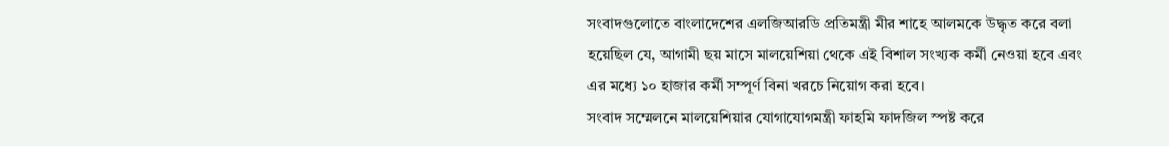সংবাদগুলোতে বাংলাদেশের এলজিআরডি প্রতিমন্ত্রী মীর শাহে আলমকে উদ্ধৃত করে বলা হয়েছিল যে, আগামী ছয় মাসে মালয়েশিয়া থেকে এই বিশাল সংখ্যক কর্মী নেওয়া হবে এবং এর মধ্যে ১০ হাজার কর্মী সম্পূর্ণ বিনা খরচে নিয়োগ করা হবে।
সংবাদ সম্মেলনে মালয়েশিয়ার যোগাযোগমন্ত্রী ফাহমি ফাদজিল স্পষ্ট করে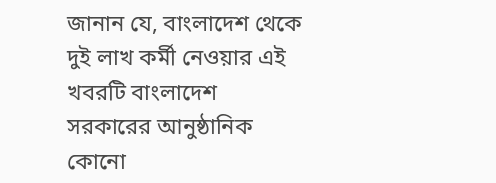জানান যে, বাংলাদেশ থেকে দুই লাখ কর্মী নেওয়ার এই খবরটি বাংলাদেশ সরকারের আনুষ্ঠানিক কোনো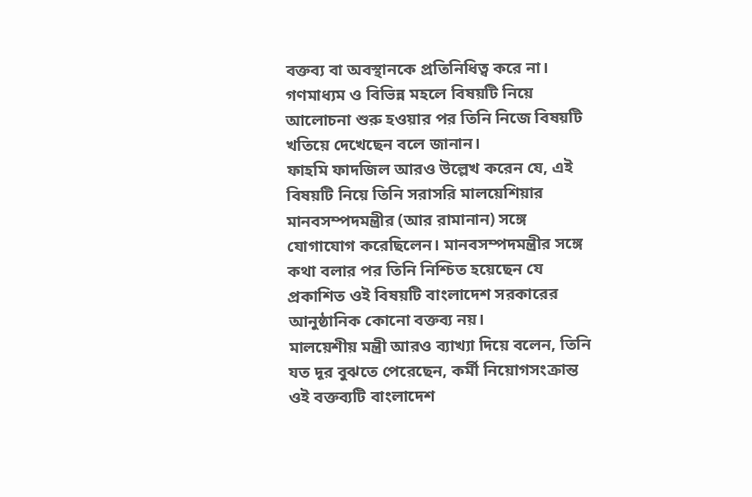বক্তব্য বা অবস্থানকে প্রতিনিধিত্ব করে না। গণমাধ্যম ও বিভিন্ন মহলে বিষয়টি নিয়ে আলোচনা শুরু হওয়ার পর তিনি নিজে বিষয়টি খতিয়ে দেখেছেন বলে জানান।
ফাহমি ফাদজিল আরও উল্লেখ করেন যে, এই বিষয়টি নিয়ে তিনি সরাসরি মালয়েশিয়ার মানবসম্পদমন্ত্রীর (আর রামানান) সঙ্গে যোগাযোগ করেছিলেন। মানবসম্পদমন্ত্রীর সঙ্গে কথা বলার পর তিনি নিশ্চিত হয়েছেন যে প্রকাশিত ওই বিষয়টি বাংলাদেশ সরকারের আনুষ্ঠানিক কোনো বক্তব্য নয়।
মালয়েশীয় মন্ত্রী আরও ব্যাখ্যা দিয়ে বলেন, তিনি যত দূর বুঝতে পেরেছেন, কর্মী নিয়োগসংক্রান্ত ওই বক্তব্যটি বাংলাদেশ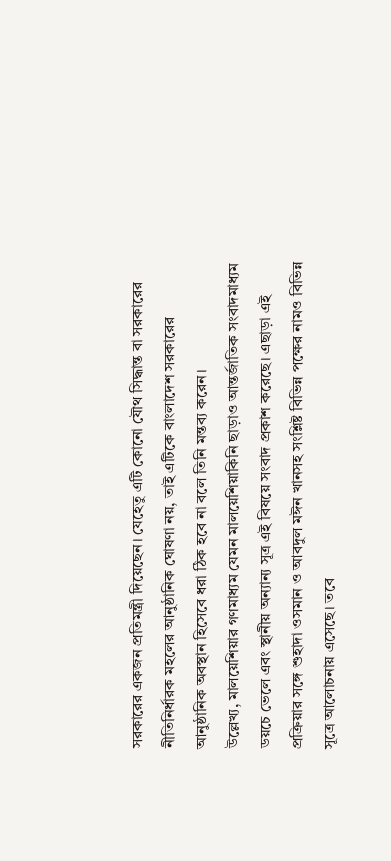সরকারের একজন প্রতিমন্ত্রী দিয়েছেন। যেহেতু এটি কোনো যৌথ সিদ্ধান্ত বা সরকারের নীতিনির্ধারক মহলের আনুষ্ঠানিক ঘোষণা নয়, তাই এটিকে বাংলাদেশ সরকারের আনুষ্ঠানিক অবস্থান হিসেবে ধরা ঠিক হবে না বলে তিনি মন্তব্য করেন।
উল্লেখ্য, মালয়েশিয়ার গণমাধ্যম যেমন মালয়েশিয়াকিনি ছাড়াও আন্তর্জাতিক সংবাদমাধ্যম ডয়চে ভেলে এবং স্থানীয় অন্যান্য সূত্র এই বিষয়ে সংবাদ প্রকাশ করেছে। এছাড়া এই প্রক্রিয়ার সঙ্গে শুহাদা ওসমান ও আবদুল মঈন খানসহ সংশ্লিষ্ট বিভিন্ন পক্ষের নামও বিভিন্ন সূত্রে আলোচনায় এসেছে। তবে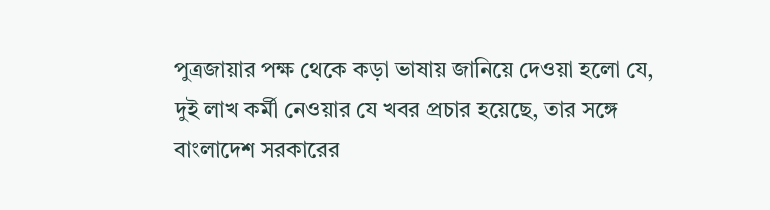পুত্রজায়ার পক্ষ থেকে কড়া ভাষায় জানিয়ে দেওয়া হলো যে, দুই লাখ কর্মী নেওয়ার যে খবর প্রচার হয়েছে, তার সঙ্গে বাংলাদেশ সরকারের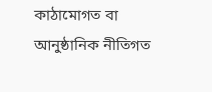কাঠামোগত বা আনুষ্ঠানিক নীতিগত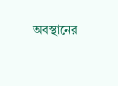অবস্থানের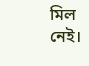মিল নেই।